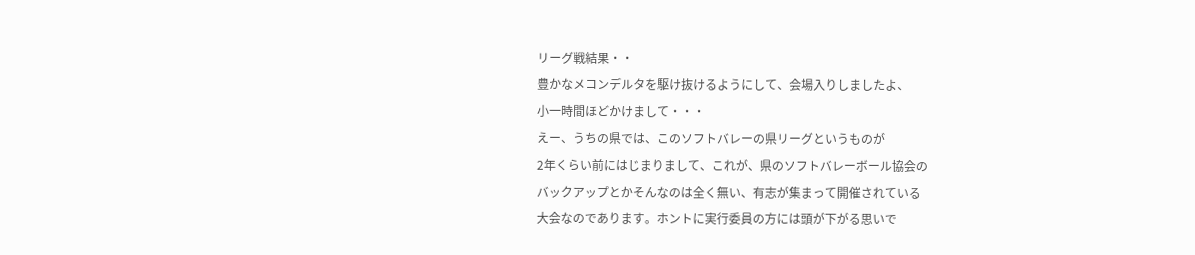リーグ戦結果・・
豊かなメコンデルタを駆け抜けるようにして、会場入りしましたよ、
小一時間ほどかけまして・・・
えー、うちの県では、このソフトバレーの県リーグというものが
2年くらい前にはじまりまして、これが、県のソフトバレーボール協会の
バックアップとかそんなのは全く無い、有志が集まって開催されている
大会なのであります。ホントに実行委員の方には頭が下がる思いで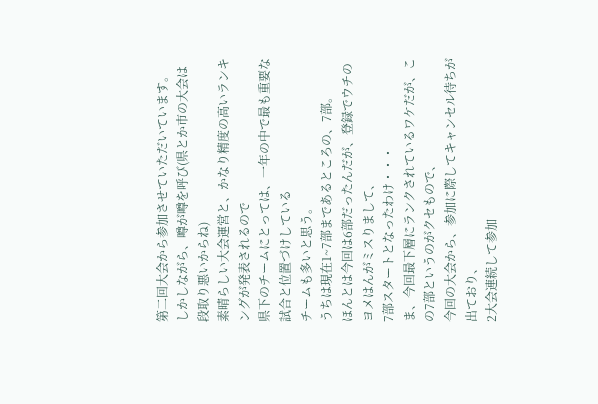第二回大会から参加させていただいています。
しかしながら、噂が噂を呼び(県とか市の大会は段取り悪いからね)
素晴らしい大会運営と、かなり精度の高いランキングが発表されるので
県下のチームにとっては、一年の中で最も重要な試合と位置づけしている
チームも多いと思う。
うちは現在1~7部まであるところの、7部。
ほんとは今回は6部だったんだが、登録でウチのヨメはんがミスりまして、
7部スタートとなったわけ・・・
ま、今回最下層にランクされているワケだが、この7部というのがクセもので、
今回の大会から、参加に際してキャンセル待ちが出ており、
2大会連続して参加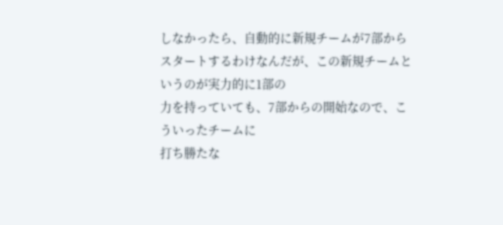しなかったら、自動的に新規チームが7部から
スタートするわけなんだが、この新規チームというのが実力的に1部の
力を持っていても、7部からの開始なので、こういったチームに
打ち勝たな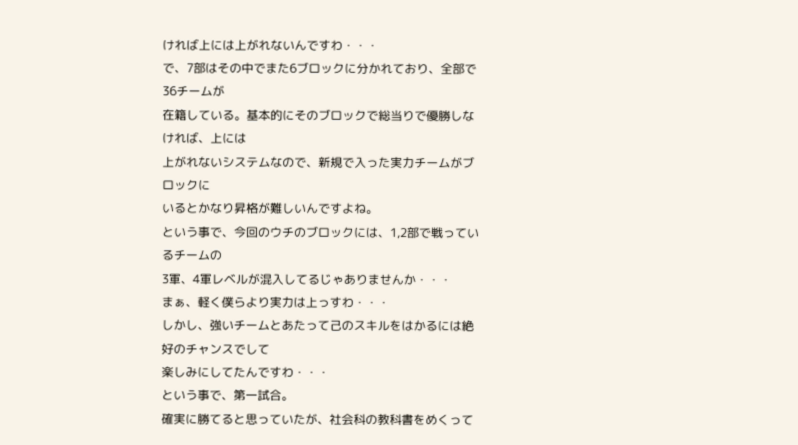ければ上には上がれないんですわ・・・
で、7部はその中でまた6ブロックに分かれており、全部で36チームが
在籍している。基本的にそのブロックで総当りで優勝しなければ、上には
上がれないシステムなので、新規で入った実力チームがブロックに
いるとかなり昇格が難しいんですよね。
という事で、今回のウチのブロックには、1,2部で戦っているチームの
3軍、4軍レベルが混入してるじゃありませんか・・・
まぁ、軽く僕らより実力は上っすわ・・・
しかし、強いチームとあたって己のスキルをはかるには絶好のチャンスでして
楽しみにしてたんですわ・・・
という事で、第一試合。
確実に勝てると思っていたが、社会科の教科書をめくって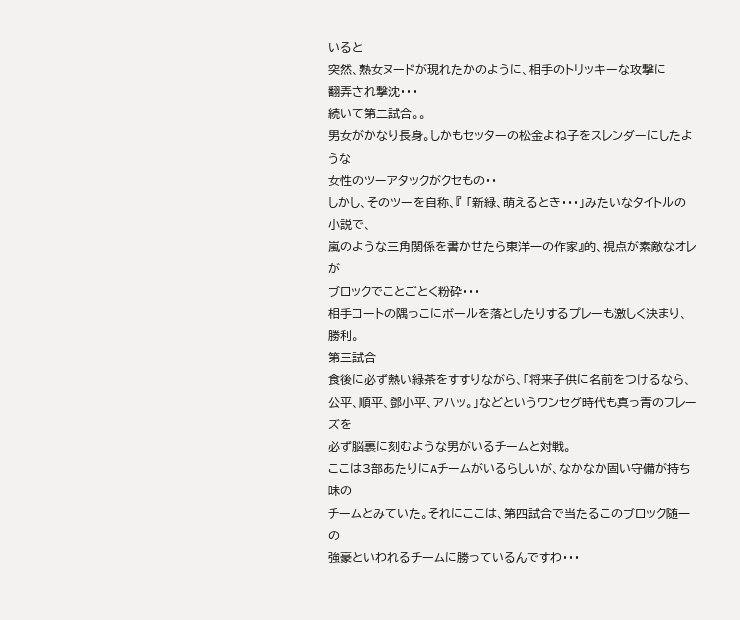いると
突然、熟女ヌードが現れたかのように、相手のトリッキーな攻撃に
翻弄され撃沈・・・
続いて第二試合。。
男女がかなり長身。しかもセッターの松金よね子をスレンダーにしたような
女性のツーアタックがクセもの・・
しかし、そのツーを自称、『 「新緑、萌えるとき・・・」みたいなタイトルの小説で、
嵐のような三角関係を書かせたら東洋一の作家』的、視点が素敵なオレが
ブロックでことごとく粉砕・・・
相手コートの隅っこにボールを落としたりするプレーも激しく決まり、勝利。
第三試合
食後に必ず熱い緑茶をすすりながら、「将来子供に名前をつけるなら、
公平、順平、鄧小平、アハッ。」などというワンセグ時代も真っ青のフレーズを
必ず脳裏に刻むような男がいるチームと対戦。
ここは3部あたりにAチームがいるらしいが、なかなか固い守備が持ち味の
チームとみていた。それにここは、第四試合で当たるこのブロック随一の
強豪といわれるチームに勝っているんですわ・・・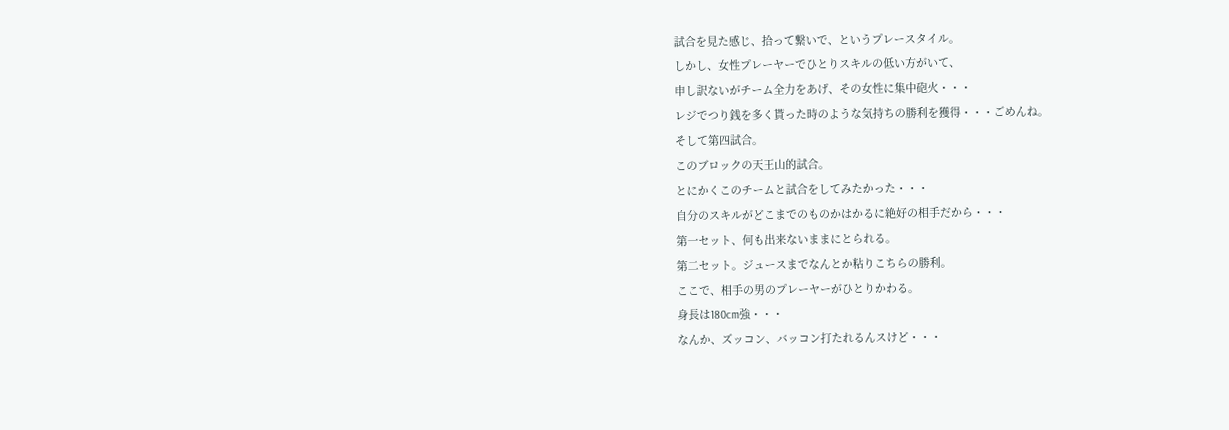試合を見た感じ、拾って繋いで、というプレースタイル。
しかし、女性プレーヤーでひとりスキルの低い方がいて、
申し訳ないがチーム全力をあげ、その女性に集中砲火・・・
レジでつり銭を多く貰った時のような気持ちの勝利を獲得・・・ごめんね。
そして第四試合。
このブロックの天王山的試合。
とにかくこのチームと試合をしてみたかった・・・
自分のスキルがどこまでのものかはかるに絶好の相手だから・・・
第一セット、何も出来ないままにとられる。
第二セット。ジュースまでなんとか粘りこちらの勝利。
ここで、相手の男のプレーヤーがひとりかわる。
身長は180cm強・・・
なんか、ズッコン、バッコン打たれるんスけど・・・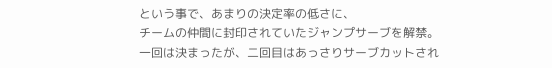という事で、あまりの決定率の低さに、
チームの仲間に封印されていたジャンプサーブを解禁。
一回は決まったが、二回目はあっさりサーブカットされ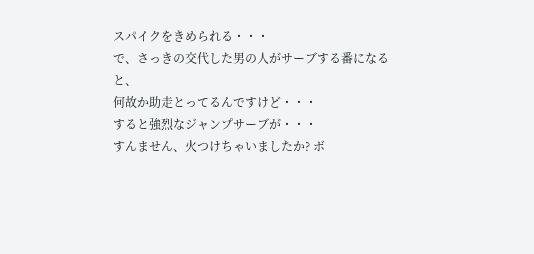スパイクをきめられる・・・
で、さっきの交代した男の人がサーブする番になると、
何故か助走とってるんですけど・・・
すると強烈なジャンプサーブが・・・
すんません、火つけちゃいましたか? ボ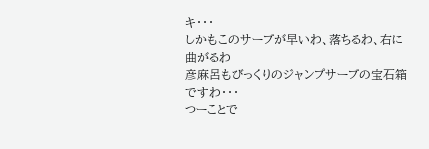キ・・・
しかもこのサーブが早いわ、落ちるわ、右に曲がるわ
彦麻呂もびっくりのジャンプサーブの宝石箱ですわ・・・
つーことで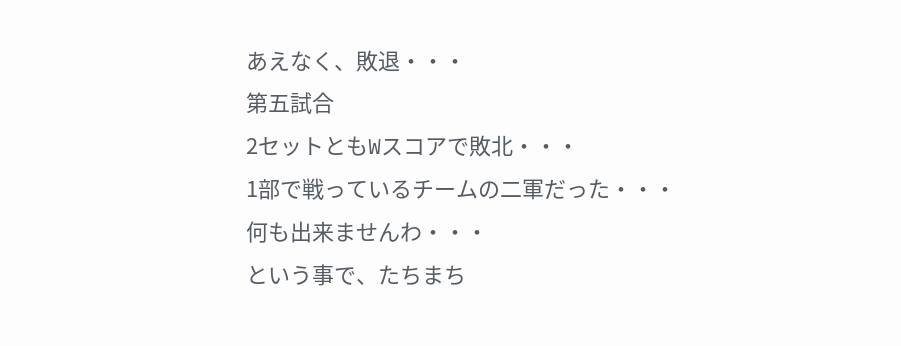あえなく、敗退・・・
第五試合
2セットともWスコアで敗北・・・
1部で戦っているチームの二軍だった・・・
何も出来ませんわ・・・
という事で、たちまち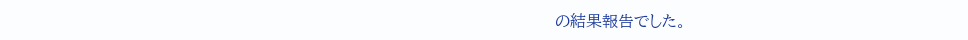の結果報告でした。